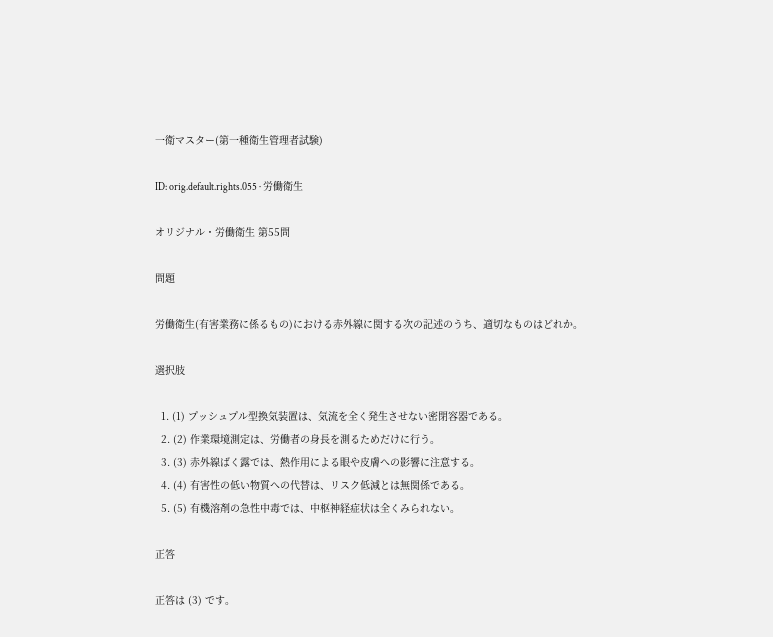一衛マスター(第一種衛生管理者試験)

ID: orig.default.rights.055 · 労働衛生

オリジナル・労働衛生 第55問

問題

労働衛生(有害業務に係るもの)における赤外線に関する次の記述のうち、適切なものはどれか。

選択肢

  1. (1) プッシュプル型換気装置は、気流を全く発生させない密閉容器である。
  2. (2) 作業環境測定は、労働者の身長を測るためだけに行う。
  3. (3) 赤外線ばく露では、熱作用による眼や皮膚への影響に注意する。
  4. (4) 有害性の低い物質への代替は、リスク低減とは無関係である。
  5. (5) 有機溶剤の急性中毒では、中枢神経症状は全くみられない。

正答

正答は (3) です。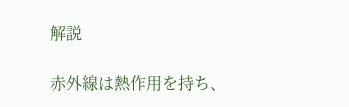解説

赤外線は熱作用を持ち、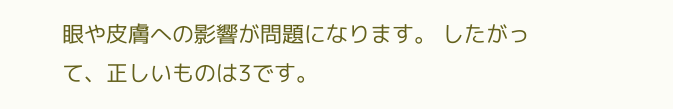眼や皮膚への影響が問題になります。 したがって、正しいものは3です。